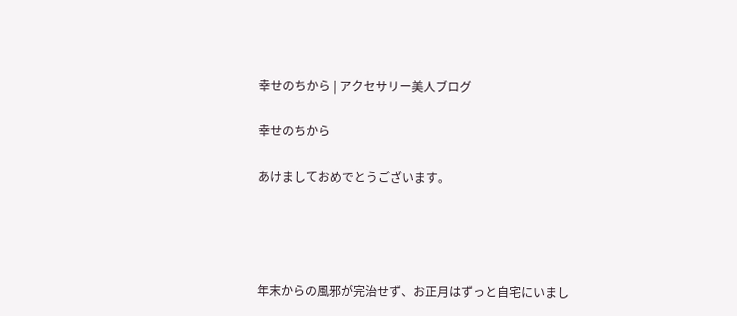幸せのちから | アクセサリー美人ブログ

幸せのちから

あけましておめでとうございます。




年末からの風邪が完治せず、お正月はずっと自宅にいまし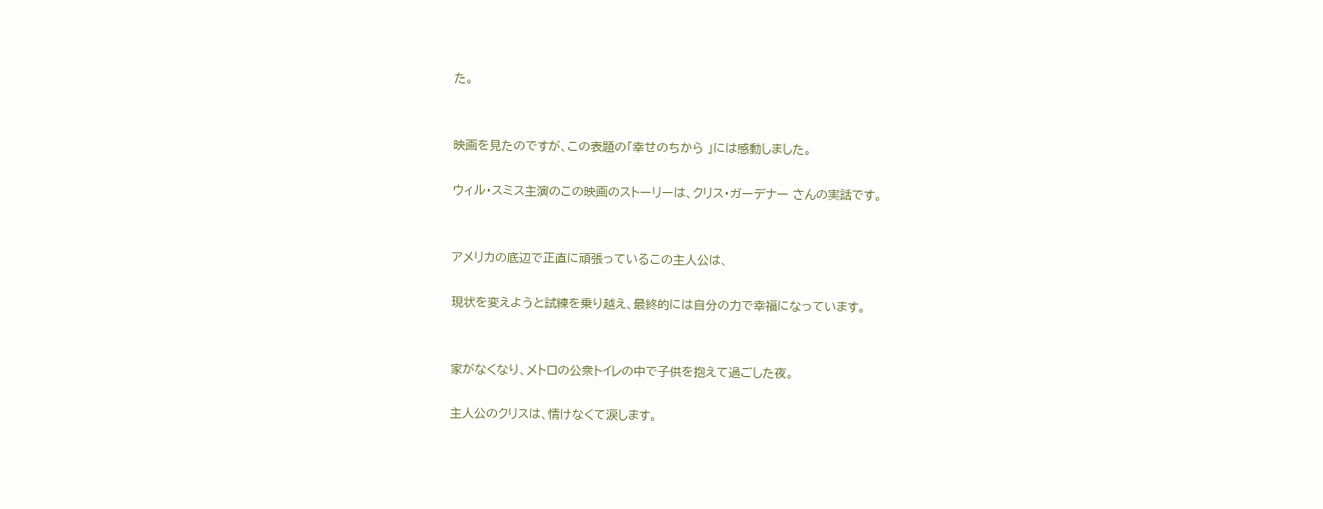た。


映画を見たのですが、この表題の「幸せのちから 」には感動しました。

ウィル・スミス主演のこの映画のストーリーは、クリス・ガーデナー さんの実話です。


アメリカの底辺で正直に頑張っているこの主人公は、

現状を変えようと試練を乗り越え、最終的には自分の力で幸福になっています。


家がなくなり、メトロの公衆トイレの中で子供を抱えて過ごした夜。

主人公のクリスは、情けなくて涙します。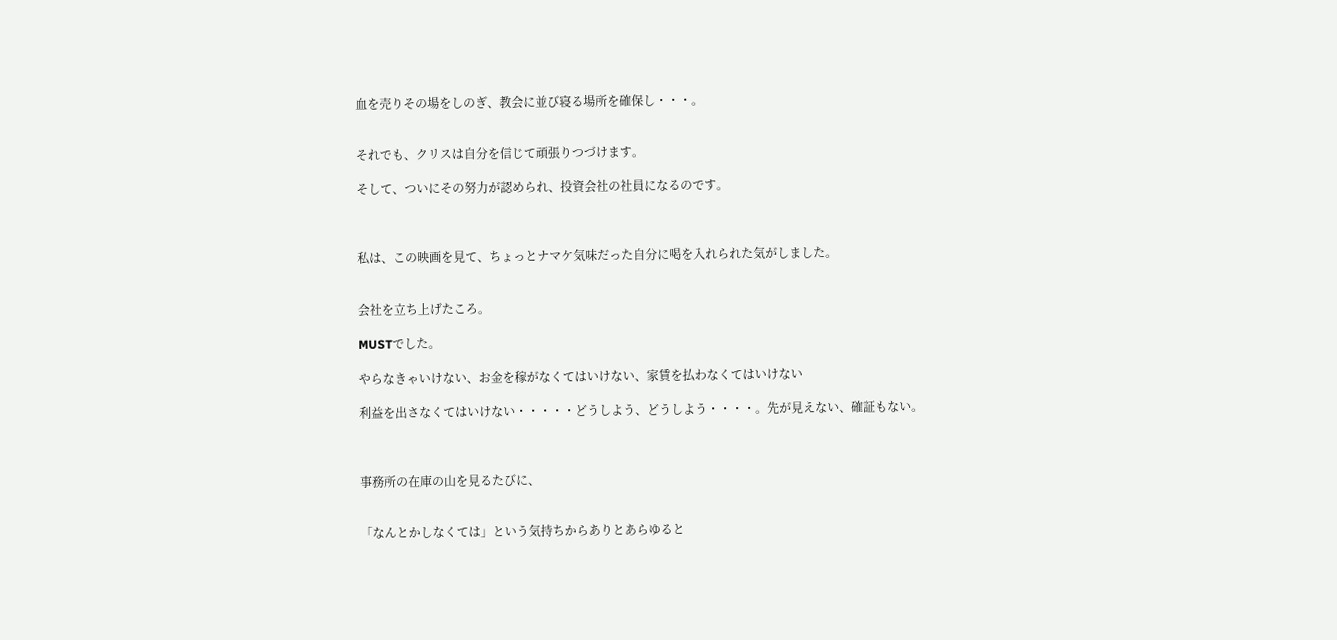血を売りその場をしのぎ、教会に並び寝る場所を確保し・・・。


それでも、クリスは自分を信じて頑張りつづけます。

そして、ついにその努力が認められ、投資会社の社員になるのです。



私は、この映画を見て、ちょっとナマケ気味だった自分に喝を入れられた気がしました。


会社を立ち上げたころ。

MUSTでした。

やらなきゃいけない、お金を稼がなくてはいけない、家賃を払わなくてはいけない

利益を出さなくてはいけない・・・・・どうしよう、どうしよう・・・・。先が見えない、確証もない。



事務所の在庫の山を見るたびに、


「なんとかしなくては」という気持ちからありとあらゆると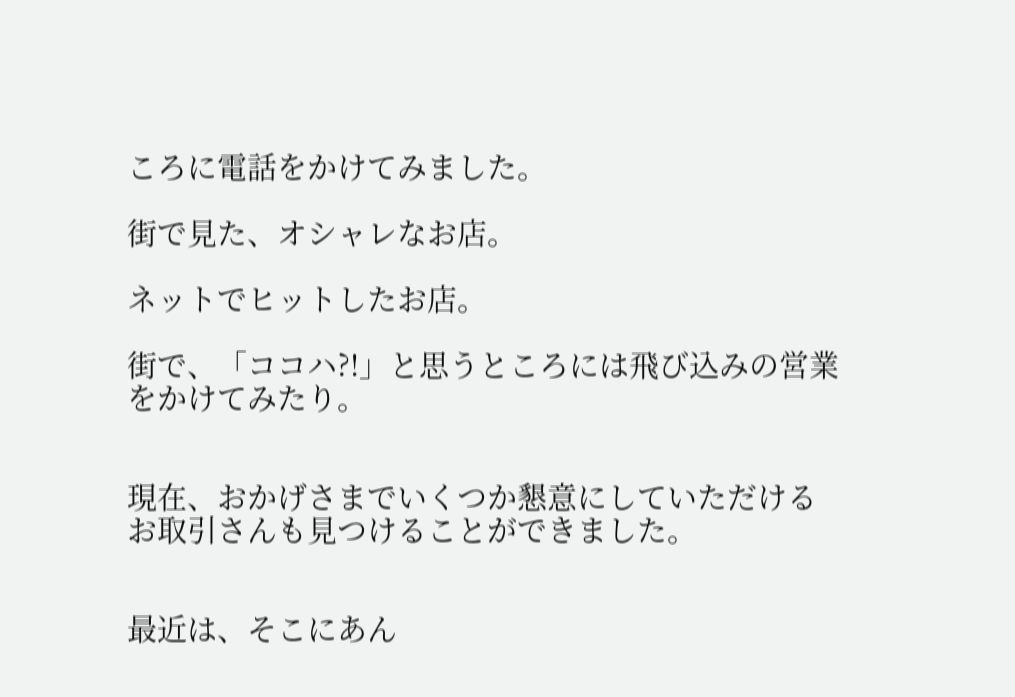ころに電話をかけてみました。

街で見た、オシャレなお店。

ネットでヒットしたお店。

街で、「ココハ?!」と思うところには飛び込みの営業をかけてみたり。


現在、おかげさまでいくつか懇意にしていただけるお取引さんも見つけることができました。


最近は、そこにあん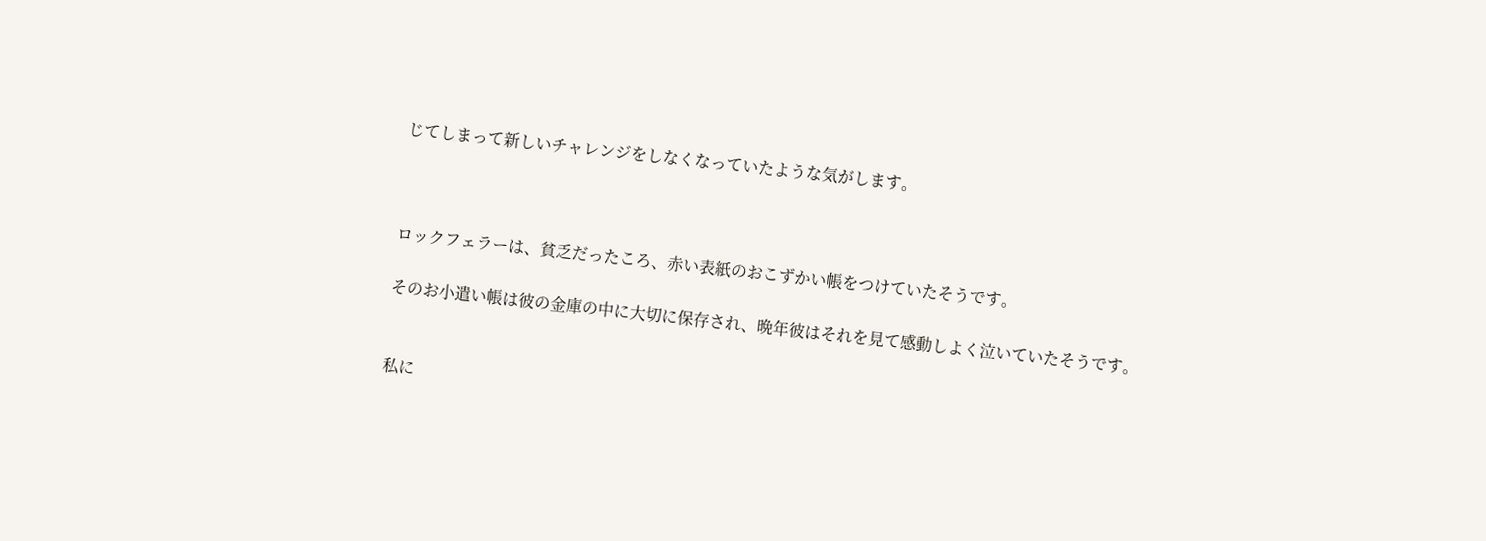じてしまって新しいチャレンジをしなくなっていたような気がします。



ロックフェラーは、貧乏だったころ、赤い表紙のおこずかい帳をつけていたそうです。

そのお小遣い帳は彼の金庫の中に大切に保存され、晩年彼はそれを見て感動しよく泣いていたそうです。


私に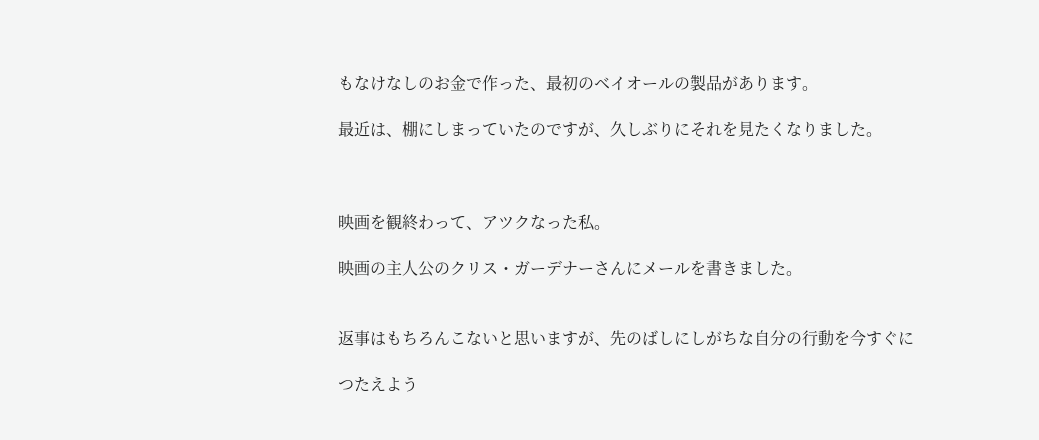もなけなしのお金で作った、最初のベイオールの製品があります。

最近は、棚にしまっていたのですが、久しぶりにそれを見たくなりました。



映画を観終わって、アツクなった私。

映画の主人公のクリス・ガーデナーさんにメールを書きました。


返事はもちろんこないと思いますが、先のばしにしがちな自分の行動を今すぐに

つたえよう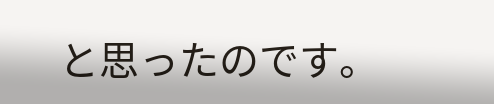と思ったのです。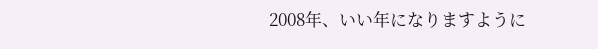2008年、いい年になりますように